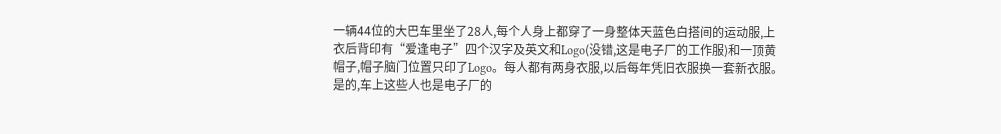一辆44位的大巴车里坐了28人,每个人身上都穿了一身整体天蓝色白搭间的运动服,上衣后背印有“爱逢电子”四个汉字及英文和Logo(没错,这是电子厂的工作服)和一顶黄帽子,帽子脑门位置只印了Logo。每人都有两身衣服,以后每年凭旧衣服换一套新衣服。
是的,车上这些人也是电子厂的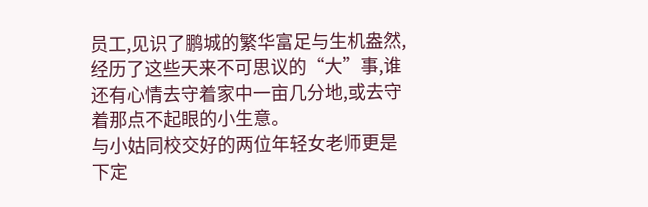员工,见识了鹏城的繁华富足与生机盎然,经历了这些天来不可思议的“大”事,谁还有心情去守着家中一亩几分地,或去守着那点不起眼的小生意。
与小姑同校交好的两位年轻女老师更是下定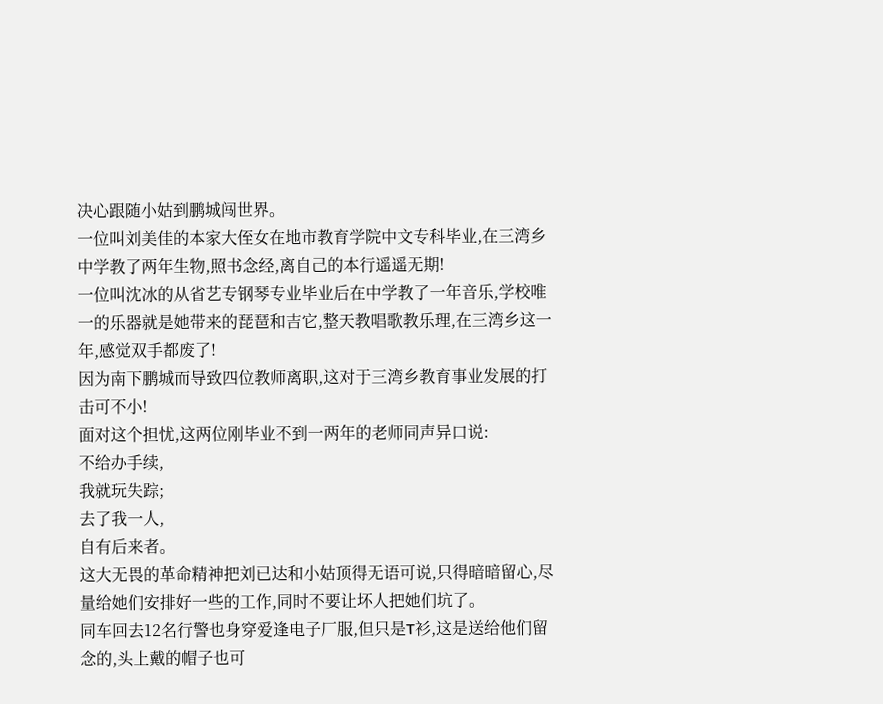决心跟随小姑到鹏城闯世界。
一位叫刘美佳的本家大侄女在地市教育学院中文专科毕业,在三湾乡中学教了两年生物,照书念经,离自己的本行遥遥无期!
一位叫沈冰的从省艺专钢琴专业毕业后在中学教了一年音乐,学校唯一的乐器就是她带来的琵琶和吉它,整天教唱歌教乐理,在三湾乡这一年,感觉双手都废了!
因为南下鹏城而导致四位教师离职,这对于三湾乡教育事业发展的打击可不小!
面对这个担忧,这两位刚毕业不到一两年的老师同声异口说:
不给办手续,
我就玩失踪;
去了我一人,
自有后来者。
这大无畏的革命精神把刘已达和小姑顶得无语可说,只得暗暗留心,尽量给她们安排好一些的工作,同时不要让坏人把她们坑了。
同车回去12名行警也身穿爱逢电子厂服,但只是T衫,这是送给他们留念的,头上戴的帽子也可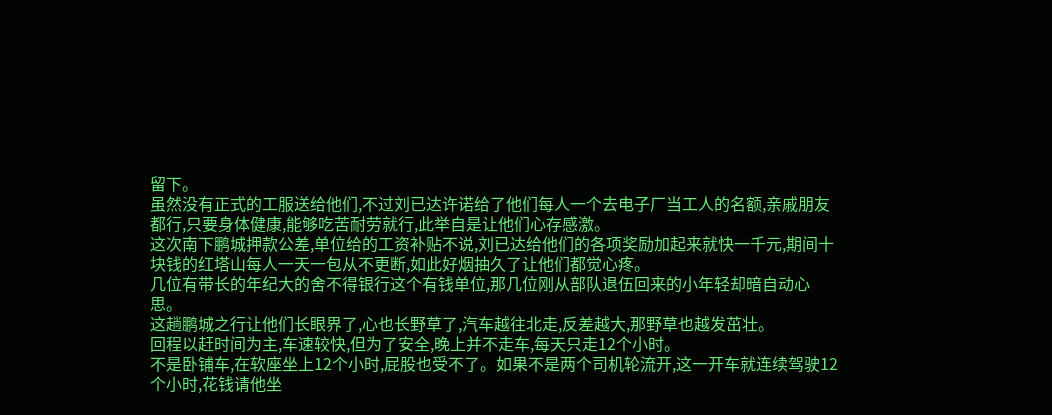留下。
虽然没有正式的工服送给他们,不过刘已达许诺给了他们每人一个去电子厂当工人的名额,亲戚朋友都行,只要身体健康,能够吃苦耐劳就行,此举自是让他们心存感激。
这次南下鹏城押款公差,单位给的工资补贴不说,刘已达给他们的各项奖励加起来就快一千元,期间十块钱的红塔山每人一天一包从不更断,如此好烟抽久了让他们都觉心疼。
几位有带长的年纪大的舍不得银行这个有钱单位,那几位刚从部队退伍回来的小年轻却暗自动心思。
这趟鹏城之行让他们长眼界了,心也长野草了,汽车越往北走,反差越大,那野草也越发茁壮。
回程以赶时间为主,车速较快,但为了安全,晚上并不走车,每天只走12个小时。
不是卧铺车,在软座坐上12个小时,屁股也受不了。如果不是两个司机轮流开,这一开车就连续驾驶12个小时,花钱请他坐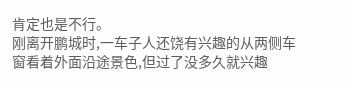肯定也是不行。
刚离开鹏城时,一车子人还饶有兴趣的从两侧车窗看着外面沿途景色,但过了没多久就兴趣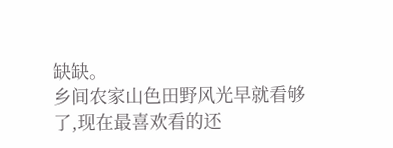缺缺。
乡间农家山色田野风光早就看够了,现在最喜欢看的还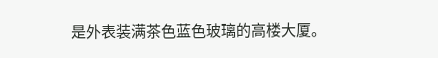是外表装满茶色蓝色玻璃的高楼大厦。